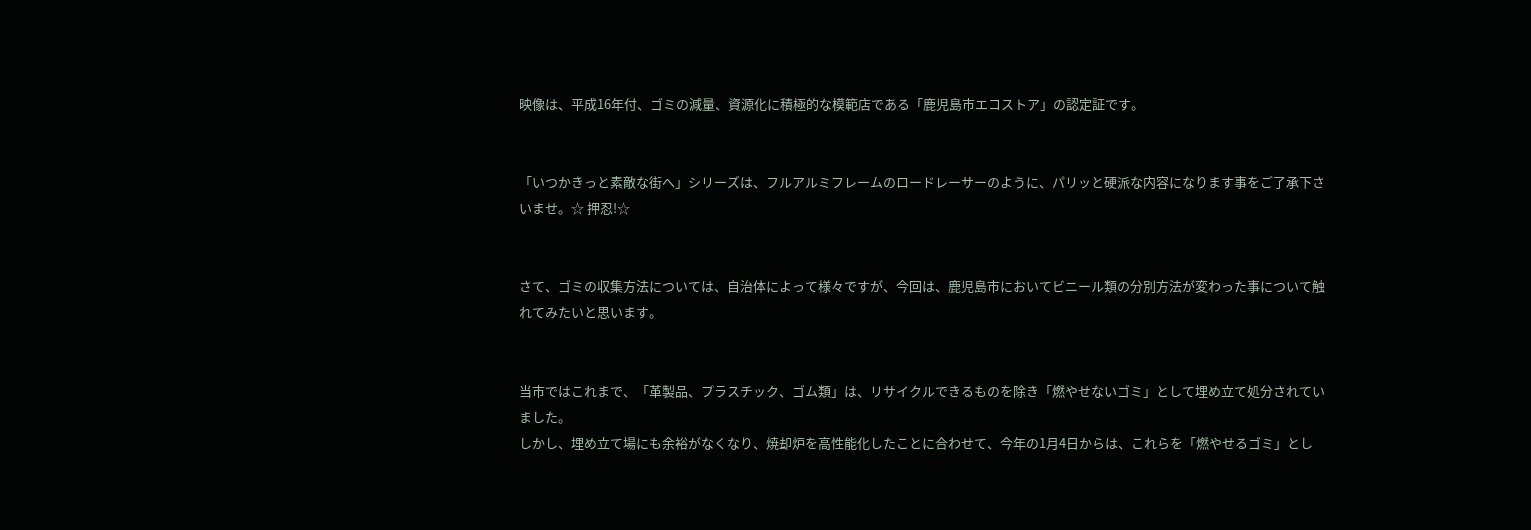映像は、平成16年付、ゴミの減量、資源化に積極的な模範店である「鹿児島市エコストア」の認定証です。


「いつかきっと素敵な街へ」シリーズは、フルアルミフレームのロードレーサーのように、パリッと硬派な内容になります事をご了承下さいませ。☆ 押忍!☆


さて、ゴミの収集方法については、自治体によって様々ですが、今回は、鹿児島市においてビニール類の分別方法が変わった事について触れてみたいと思います。


当市ではこれまで、「革製品、プラスチック、ゴム類」は、リサイクルできるものを除き「燃やせないゴミ」として埋め立て処分されていました。
しかし、埋め立て場にも余裕がなくなり、焼却炉を高性能化したことに合わせて、今年の1月4日からは、これらを「燃やせるゴミ」とし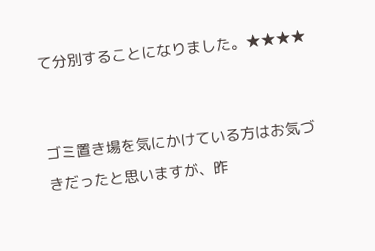て分別することになりました。★★★★


ゴミ置き場を気にかけている方はお気づきだったと思いますが、昨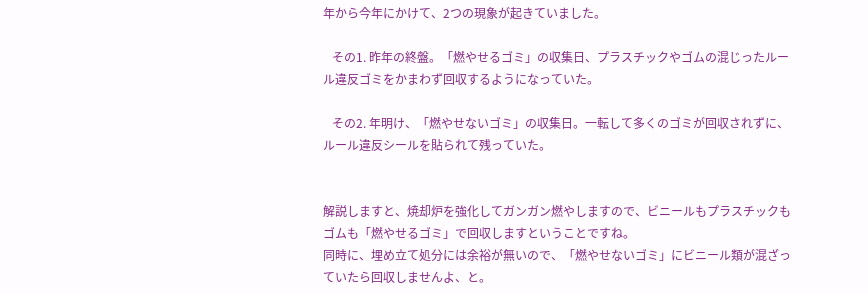年から今年にかけて、2つの現象が起きていました。

   その1. 昨年の終盤。「燃やせるゴミ」の収集日、プラスチックやゴムの混じったルール違反ゴミをかまわず回収するようになっていた。

   その2. 年明け、「燃やせないゴミ」の収集日。一転して多くのゴミが回収されずに、ルール違反シールを貼られて残っていた。


解説しますと、焼却炉を強化してガンガン燃やしますので、ビニールもプラスチックもゴムも「燃やせるゴミ」で回収しますということですね。
同時に、埋め立て処分には余裕が無いので、「燃やせないゴミ」にビニール類が混ざっていたら回収しませんよ、と。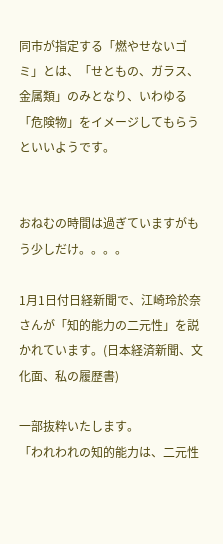同市が指定する「燃やせないゴミ」とは、「せともの、ガラス、金属類」のみとなり、いわゆる「危険物」をイメージしてもらうといいようです。


おねむの時間は過ぎていますがもう少しだけ。。。。

1月1日付日経新聞で、江崎玲於奈さんが「知的能力の二元性」を説かれています。(日本経済新聞、文化面、私の履歴書)

一部抜粋いたします。
「われわれの知的能力は、二元性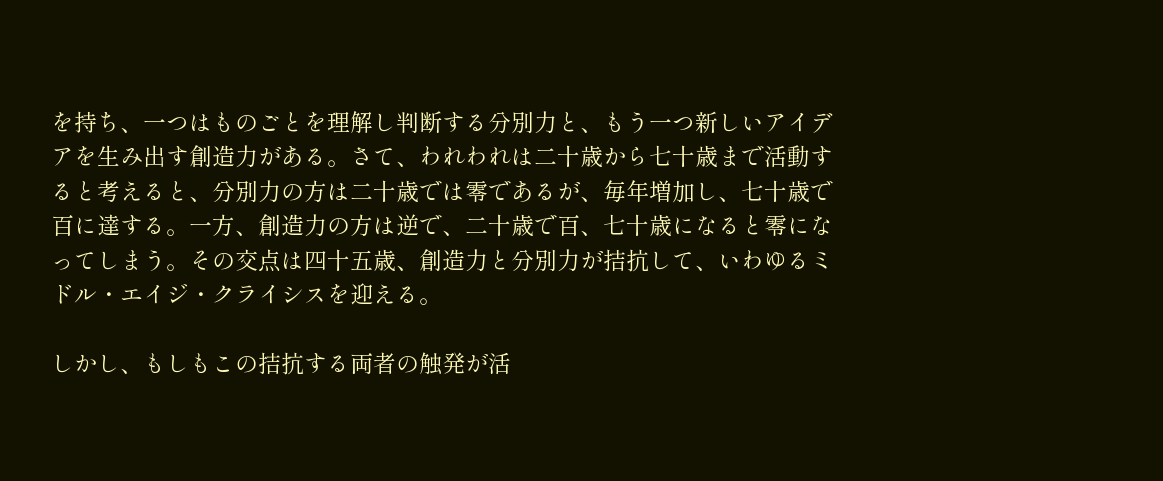を持ち、一つはものごとを理解し判断する分別力と、もう一つ新しいアイデアを生み出す創造力がある。さて、われわれは二十歳から七十歳まで活動すると考えると、分別力の方は二十歳では零であるが、毎年増加し、七十歳で百に達する。一方、創造力の方は逆で、二十歳で百、七十歳になると零になってしまう。その交点は四十五歳、創造力と分別力が拮抗して、いわゆるミドル・エイジ・クライシスを迎える。

しかし、もしもこの拮抗する両者の触発が活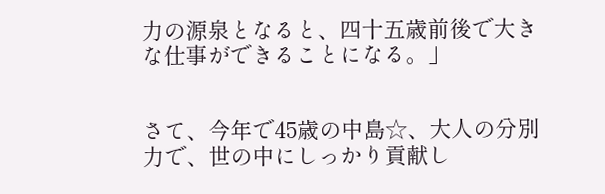力の源泉となると、四十五歳前後で大きな仕事ができることになる。」


さて、今年で45歳の中島☆、大人の分別力で、世の中にしっかり貢献し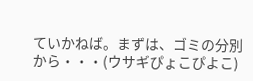ていかねば。まずは、ゴミの分別から・・・(ウサギぴょこぴよこ)